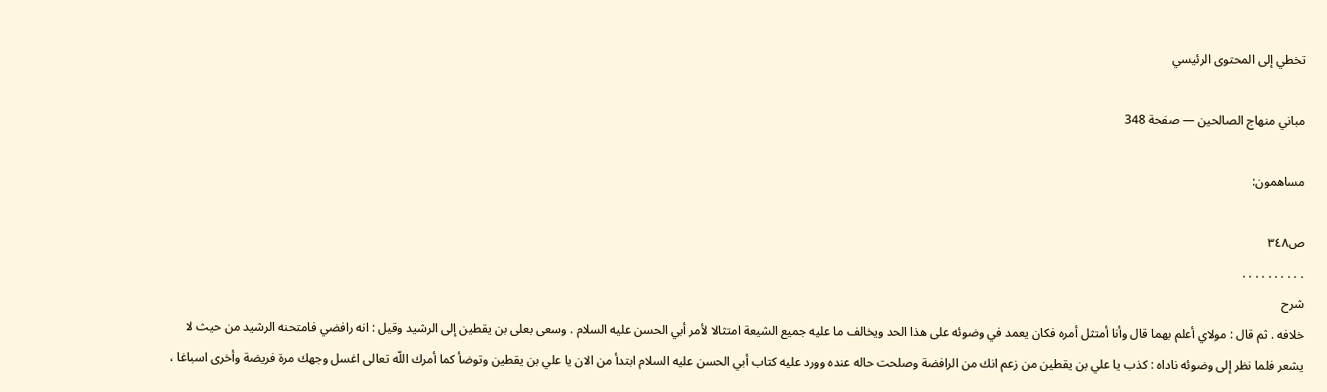تخطي إلى المحتوى الرئيسي

مباني منهاج الصالحين — صفحة 348

مساهمون:

ص٣٤٨
. . . . . . . . . .
شرح
خلافه . ثم قال : مولاي أعلم بهما قال وأنا أمتثل أمره فكان يعمد في وضوئه على هذا الحد ويخالف ما عليه جميع الشيعة امتثالا لأمر أبي الحسن عليه السلام . وسعى بعلى بن يقطين إلى الرشيد وقيل : انه رافضي فامتحنه الرشيد من حيث لا يشعر فلما نظر إلى وضوئه ناداه : كذب يا علي بن يقطين من زعم انك من الرافضة وصلحت حاله عنده وورد عليه كتاب أبي الحسن عليه السلام ابتدأ من الان يا علي بن يقطين وتوضأ كما أمرك اللّه تعالى اغسل وجهك مرة فريضة وأخرى اسباغا ،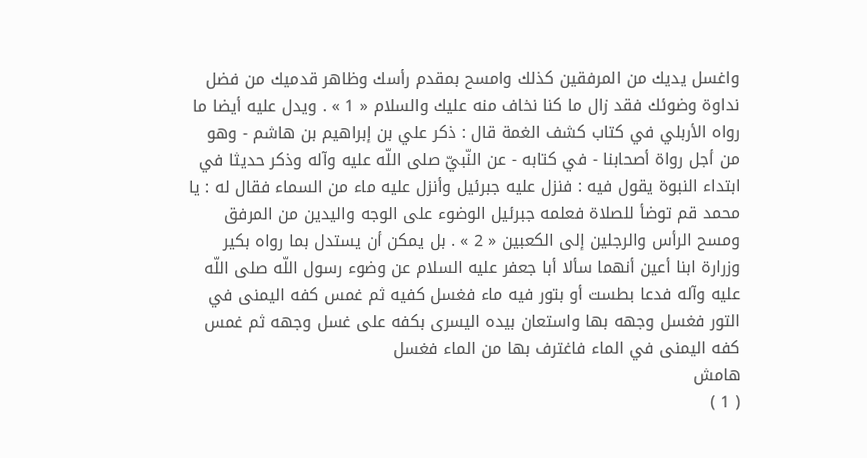واغسل يديك من المرفقين كذلك وامسح بمقدم رأسك وظاهر قدميك من فضل نداوة وضوئك فقد زال ما كنا نخاف منه عليك والسلام « 1 » . ويدل عليه أيضا ما رواه الأربلي في كتاب كشف الغمة قال : ذكر علي بن إبراهيم بن هاشم - وهو من أجل رواة أصحابنا - في كتابه - عن النّبيّ صلى اللّه عليه وآله وذكر حديثا في ابتداء النبوة يقول فيه : فنزل عليه جبرئيل وأنزل عليه ماء من السماء فقال له : يا محمد قم توضأ للصلاة فعلمه جبرئيل الوضوء على الوجه واليدين من المرفق ومسح الرأس والرجلين إلى الكعبين « 2 » . بل يمكن أن يستدل بما رواه بكير وزرارة ابنا أعين أنهما سألا أبا جعفر عليه السلام عن وضوء رسول اللّه صلى اللّه عليه وآله فدعا بطست أو بتور فيه ماء فغسل كفيه ثم غمس كفه اليمنى في التور فغسل وجهه بها واستعان بيده اليسرى بكفه على غسل وجهه ثم غمس كفه اليمنى في الماء فاغترف بها من الماء فغسل
هامش
( 1 )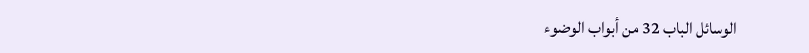الوسائل الباب 32 من أبواب الوضوء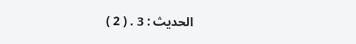الحديث : 3 . ( 2 )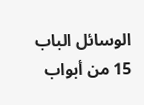الوسائل الباب 15 من أبواب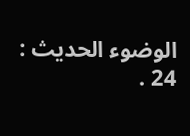الوضوء الحديث : 24 .